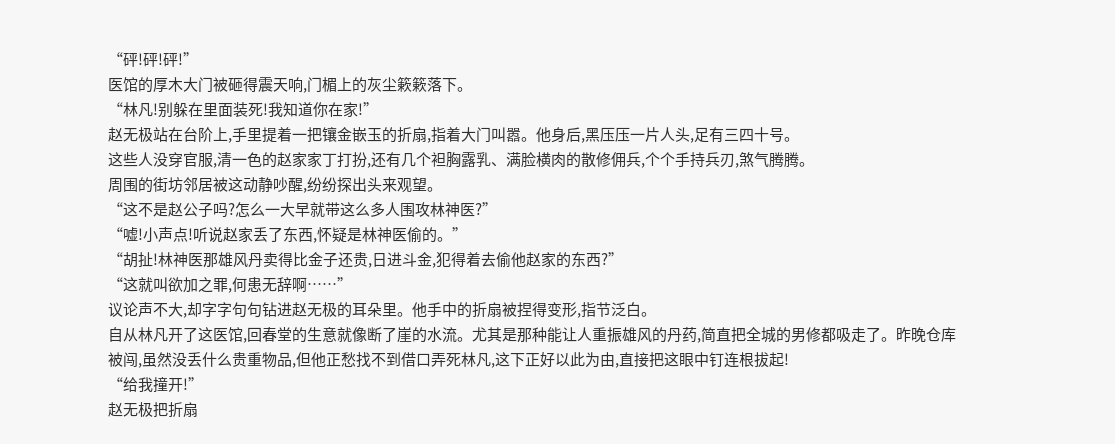“砰!砰!砰!”
医馆的厚木大门被砸得震天响,门楣上的灰尘簌簌落下。
“林凡!别躲在里面装死!我知道你在家!”
赵无极站在台阶上,手里提着一把镶金嵌玉的折扇,指着大门叫嚣。他身后,黑压压一片人头,足有三四十号。
这些人没穿官服,清一色的赵家家丁打扮,还有几个袒胸露乳、满脸横肉的散修佣兵,个个手持兵刃,煞气腾腾。
周围的街坊邻居被这动静吵醒,纷纷探出头来观望。
“这不是赵公子吗?怎么一大早就带这么多人围攻林神医?”
“嘘!小声点!听说赵家丢了东西,怀疑是林神医偷的。”
“胡扯!林神医那雄风丹卖得比金子还贵,日进斗金,犯得着去偷他赵家的东西?”
“这就叫欲加之罪,何患无辞啊……”
议论声不大,却字字句句钻进赵无极的耳朵里。他手中的折扇被捏得变形,指节泛白。
自从林凡开了这医馆,回春堂的生意就像断了崖的水流。尤其是那种能让人重振雄风的丹药,简直把全城的男修都吸走了。昨晚仓库被闯,虽然没丢什么贵重物品,但他正愁找不到借口弄死林凡,这下正好以此为由,直接把这眼中钉连根拔起!
“给我撞开!”
赵无极把折扇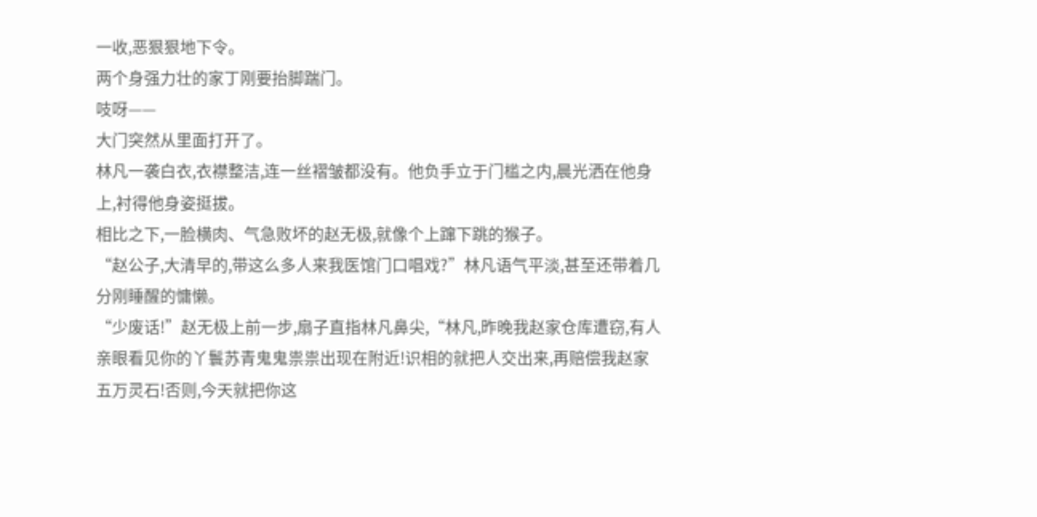一收,恶狠狠地下令。
两个身强力壮的家丁刚要抬脚踹门。
吱呀——
大门突然从里面打开了。
林凡一袭白衣,衣襟整洁,连一丝褶皱都没有。他负手立于门槛之内,晨光洒在他身上,衬得他身姿挺拔。
相比之下,一脸横肉、气急败坏的赵无极,就像个上蹿下跳的猴子。
“赵公子,大清早的,带这么多人来我医馆门口唱戏?”林凡语气平淡,甚至还带着几分刚睡醒的慵懒。
“少废话!”赵无极上前一步,扇子直指林凡鼻尖,“林凡,昨晚我赵家仓库遭窃,有人亲眼看见你的丫鬟苏青鬼鬼祟祟出现在附近!识相的就把人交出来,再赔偿我赵家五万灵石!否则,今天就把你这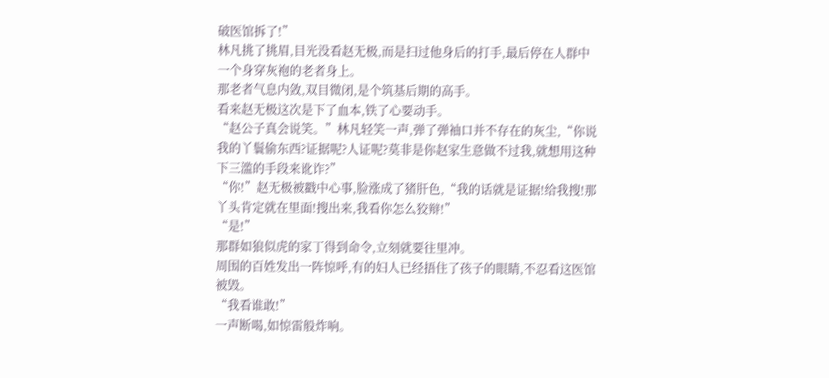破医馆拆了!”
林凡挑了挑眉,目光没看赵无极,而是扫过他身后的打手,最后停在人群中一个身穿灰袍的老者身上。
那老者气息内敛,双目微闭,是个筑基后期的高手。
看来赵无极这次是下了血本,铁了心要动手。
“赵公子真会说笑。”林凡轻笑一声,弹了弹袖口并不存在的灰尘,“你说我的丫鬟偷东西?证据呢?人证呢?莫非是你赵家生意做不过我,就想用这种下三滥的手段来讹诈?”
“你!”赵无极被戳中心事,脸涨成了猪肝色,“我的话就是证据!给我搜!那丫头肯定就在里面!搜出来,我看你怎么狡辩!”
“是!”
那群如狼似虎的家丁得到命令,立刻就要往里冲。
周围的百姓发出一阵惊呼,有的妇人已经捂住了孩子的眼睛,不忍看这医馆被毁。
“我看谁敢!”
一声断喝,如惊雷般炸响。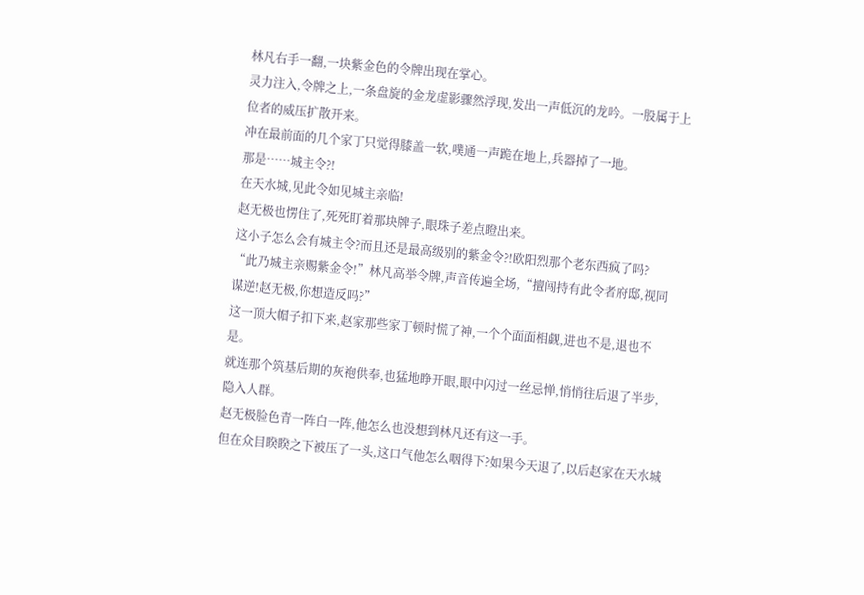林凡右手一翻,一块紫金色的令牌出现在掌心。
灵力注入,令牌之上,一条盘旋的金龙虚影骤然浮现,发出一声低沉的龙吟。一股属于上位者的威压扩散开来。
冲在最前面的几个家丁只觉得膝盖一软,噗通一声跪在地上,兵器掉了一地。
那是……城主令?!
在天水城,见此令如见城主亲临!
赵无极也愣住了,死死盯着那块牌子,眼珠子差点瞪出来。
这小子怎么会有城主令?而且还是最高级别的紫金令?!欧阳烈那个老东西疯了吗?
“此乃城主亲赐紫金令!”林凡高举令牌,声音传遍全场,“擅闯持有此令者府邸,视同谋逆!赵无极,你想造反吗?”
这一顶大帽子扣下来,赵家那些家丁顿时慌了神,一个个面面相觑,进也不是,退也不是。
就连那个筑基后期的灰袍供奉,也猛地睁开眼,眼中闪过一丝忌惮,悄悄往后退了半步,隐入人群。
赵无极脸色青一阵白一阵,他怎么也没想到林凡还有这一手。
但在众目睽睽之下被压了一头,这口气他怎么咽得下?如果今天退了,以后赵家在天水城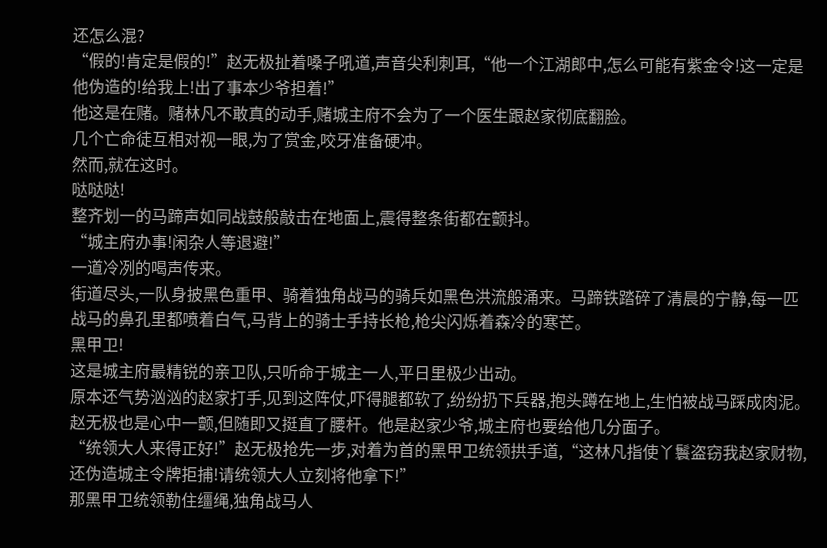还怎么混?
“假的!肯定是假的!”赵无极扯着嗓子吼道,声音尖利刺耳,“他一个江湖郎中,怎么可能有紫金令!这一定是他伪造的!给我上!出了事本少爷担着!”
他这是在赌。赌林凡不敢真的动手,赌城主府不会为了一个医生跟赵家彻底翻脸。
几个亡命徒互相对视一眼,为了赏金,咬牙准备硬冲。
然而,就在这时。
哒哒哒!
整齐划一的马蹄声如同战鼓般敲击在地面上,震得整条街都在颤抖。
“城主府办事!闲杂人等退避!”
一道冷冽的喝声传来。
街道尽头,一队身披黑色重甲、骑着独角战马的骑兵如黑色洪流般涌来。马蹄铁踏碎了清晨的宁静,每一匹战马的鼻孔里都喷着白气,马背上的骑士手持长枪,枪尖闪烁着森冷的寒芒。
黑甲卫!
这是城主府最精锐的亲卫队,只听命于城主一人,平日里极少出动。
原本还气势汹汹的赵家打手,见到这阵仗,吓得腿都软了,纷纷扔下兵器,抱头蹲在地上,生怕被战马踩成肉泥。
赵无极也是心中一颤,但随即又挺直了腰杆。他是赵家少爷,城主府也要给他几分面子。
“统领大人来得正好!”赵无极抢先一步,对着为首的黑甲卫统领拱手道,“这林凡指使丫鬟盗窃我赵家财物,还伪造城主令牌拒捕!请统领大人立刻将他拿下!”
那黑甲卫统领勒住缰绳,独角战马人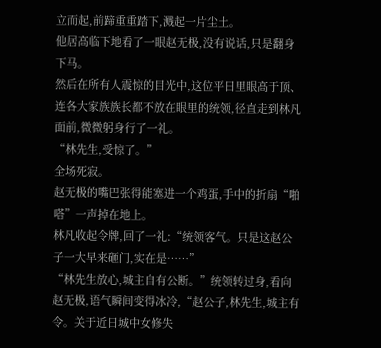立而起,前蹄重重踏下,溅起一片尘土。
他居高临下地看了一眼赵无极,没有说话,只是翻身下马。
然后在所有人震惊的目光中,这位平日里眼高于顶、连各大家族族长都不放在眼里的统领,径直走到林凡面前,微微躬身行了一礼。
“林先生,受惊了。”
全场死寂。
赵无极的嘴巴张得能塞进一个鸡蛋,手中的折扇“啪嗒”一声掉在地上。
林凡收起令牌,回了一礼:“统领客气。只是这赵公子一大早来砸门,实在是……”
“林先生放心,城主自有公断。”统领转过身,看向赵无极,语气瞬间变得冰冷,“赵公子,林先生,城主有令。关于近日城中女修失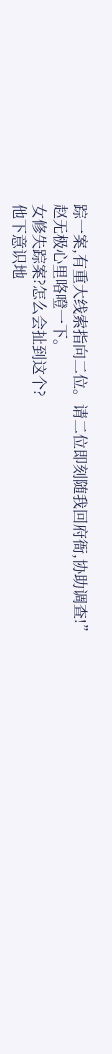踪一案,有重大线索指向二位。请二位即刻随我回府衙,协助调查!”
赵无极心里咯噔一下。
女修失踪案?怎么会扯到这个?
他下意识地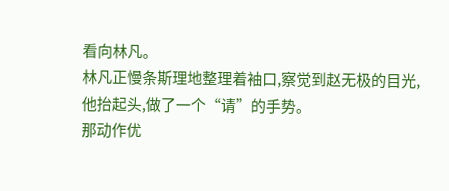看向林凡。
林凡正慢条斯理地整理着袖口,察觉到赵无极的目光,他抬起头,做了一个“请”的手势。
那动作优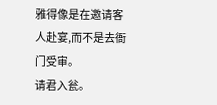雅得像是在邀请客人赴宴,而不是去衙门受审。
请君入瓮。